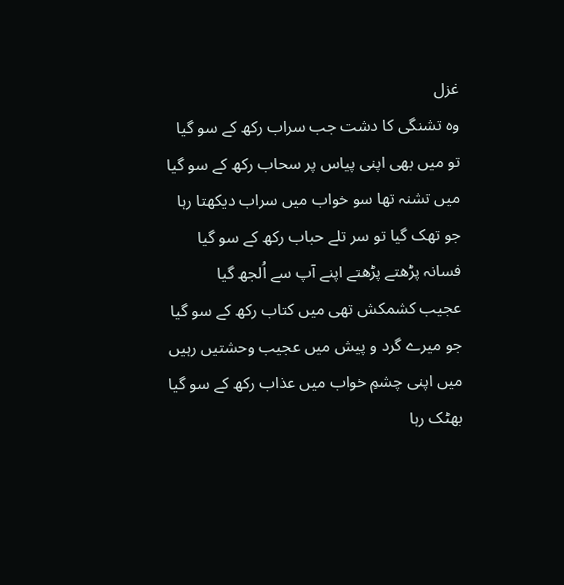غزل
وہ تشنگی کا دشت جب سراب رکھ کے سو گیا
تو میں بھی اپنی پیاس پر سحاب رکھ کے سو گیا
میں تشنہ تھا سو خواب میں سراب دیکھتا رہا
جو تھک گیا تو سر تلے حباب رکھ کے سو گیا
فسانہ پڑھتے پڑھتے اپنے آپ سے اُلجھ گیا
عجیب کشمکش تھی میں کتاب رکھ کے سو گیا
جو میرے گرد و پیش میں عجیب وحشتیں رہیں
میں اپنی چشمِ خواب میں عذاب رکھ کے سو گیا
بھٹک رہا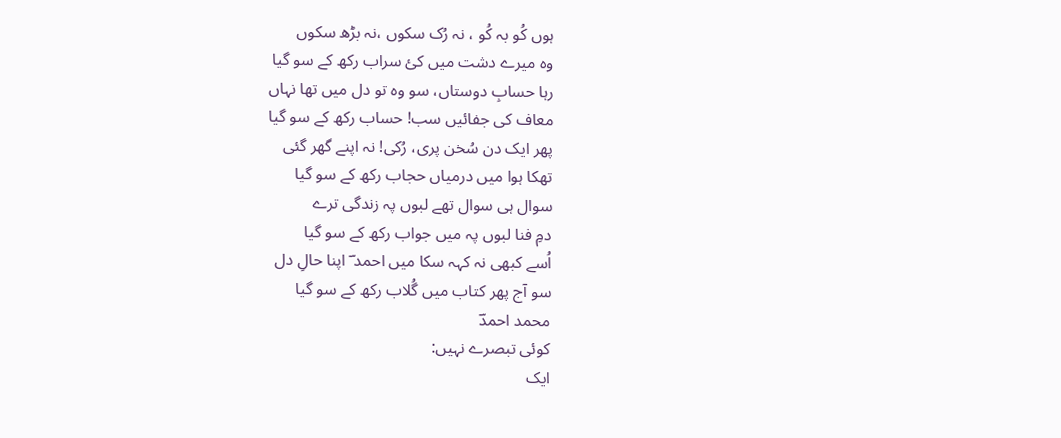ہوں کُو بہ کُو ، نہ رُک سکوں ،نہ بڑھ سکوں
وہ میرے دشت میں کئ سراب رکھ کے سو گیا
رہا حسابِ دوستاں، سو وہ تو دل میں تھا نہاں
معاف کی جفائیں سب! حساب رکھ کے سو گیا
پھر ایک دن سُخن پری، رُکی! نہ اپنے گھر گئی
تھکا ہوا میں درمیاں حجاب رکھ کے سو گیا
سوال ہی سوال تھے لبوں پہ زندگی ترے
دمِ فنا لبوں پہ میں جواب رکھ کے سو گیا
اُسے کبھی نہ کہہ سکا میں احمد ؔ اپنا حالِ دل
سو آج پھر کتاب میں گُلاب رکھ کے سو گیا
محمد احمدؔ
کوئی تبصرے نہیں:
ایک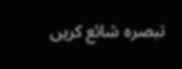تبصرہ شائع کریں